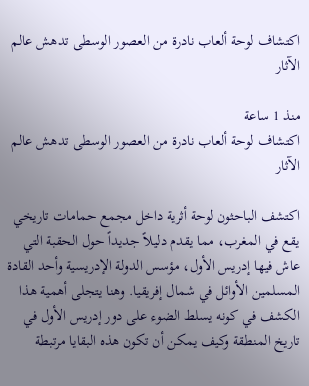اكتشاف لوحة ألعاب نادرة من العصور الوسطى تدهش عالم الآثار

منذ 1 ساعة
اكتشاف لوحة ألعاب نادرة من العصور الوسطى تدهش عالم الآثار

اكتشف الباحثون لوحة أثرية داخل مجمع حمامات تاريخي يقع في المغرب، مما يقدم دليلاً جديداً حول الحقبة التي عاش فيها إدريس الأول، مؤسس الدولة الإدريسية وأحد القادة المسلمين الأوائل في شمال إفريقيا. وهنا يتجلى أهمية هذا الكشف في كونه يسلط الضوء على دور إدريس الأول في تاريخ المنطقة وكيف يمكن أن تكون هذه البقايا مرتبطة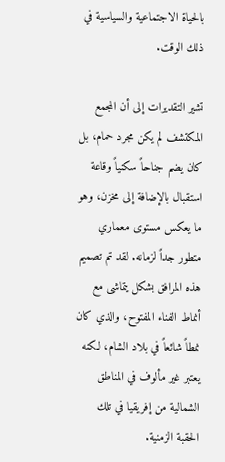بالحياة الاجتماعية والسياسية في ذلك الوقت.

تشير التقديرات إلى أن المجمع المكتشف لم يكن مجرد حمام، بل كان يضم جناحاً سكنياً وقاعة استقبال بالإضافة إلى مخزن، وهو ما يعكس مستوى معماري متطور جداً لزمانه. لقد تم تصميم هذه المرافق بشكل يتماشى مع أنماط الفناء المفتوح، والذي كان نمطاً شائعاً في بلاد الشام، لكنه يعتبر غير مألوف في المناطق الشمالية من إفريقيا في تلك الحقبة الزمنية.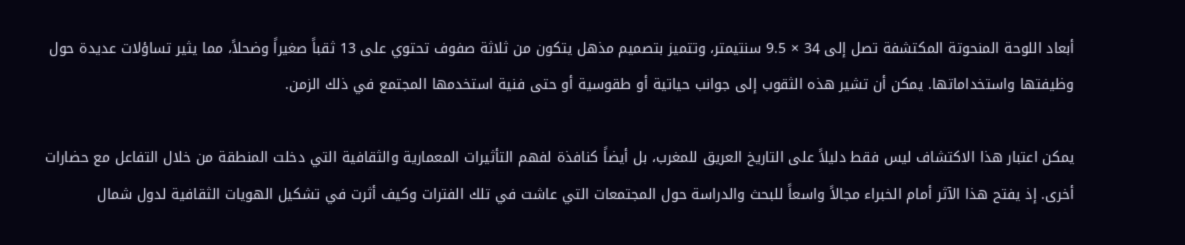أبعاد اللوحة المنحوتة المكتشفة تصل إلى 34 × 9.5 سنتيمتر، وتتميز بتصميم مذهل يتكون من ثلاثة صفوف تحتوي على 13 ثقباً صغيراً وضحلاً، مما يثير تساؤلات عديدة حول وظيفتها واستخداماتها. يمكن أن تشير هذه الثقوب إلى جوانب حياتية أو طقوسية أو حتى فنية استخدمها المجتمع في ذلك الزمن.

يمكن اعتبار هذا الاكتشاف ليس فقط دليلاً على التاريخ العريق للمغرب، بل أيضاً كنافذة لفهم التأثيرات المعمارية والثقافية التي دخلت المنطقة من خلال التفاعل مع حضارات أخرى. إذ يفتح هذا الآثر أمام الخبراء مجالاً واسعاً للبحث والدراسة حول المجتمعات التي عاشت في تلك الفترات وكيف أثرت في تشكيل الهويات الثقافية لدول شمال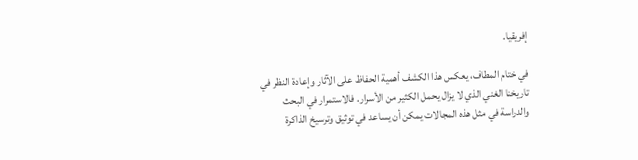إفريقيا.

في ختام المطاف، يعكس هذا الكشف أهمية الحفاظ على الآثار وإعادة النظر في تاريخنا الغني الذي لا يزال يحمل الكثير من الأسرار. فالاستمرار في البحث والدراسة في مثل هذه المجالات يمكن أن يساعد في توثيق وترسيخ الذاكرة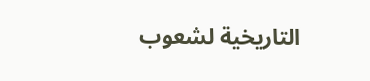التاريخية لشعوب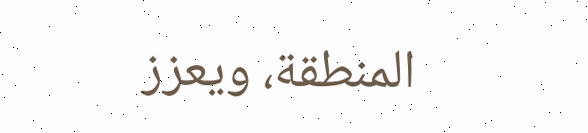المنطقة، ويعزز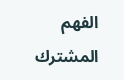الفهم المشترك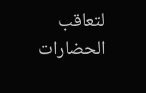لتعاقب الحضارات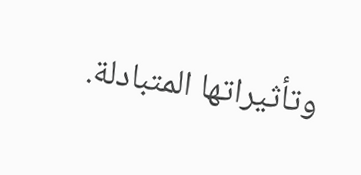وتأثيراتها المتبادلة.